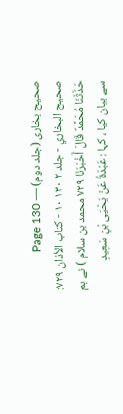صحیح بخاری (جلد دوم) — Page 130
صحيح البخاري - جلد ٢ ۱۳۰ ١٠ - كتاب الأذان ۷۲۹: حَدَّثَنَا مُحَمَّدٌ قَالَ أَخْبَرَنَا ۷۲۹ محمد بن سلام ) نے ہم سے بیان کیا ، کہا : عَبْدَةُ عَنْ يَحْيَى بْنِ سَعِيدِ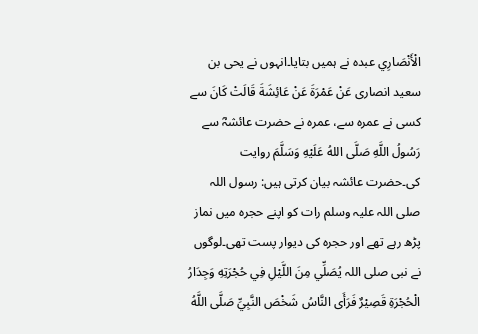الْأَنْصَارِي عبدہ نے ہمیں بتایا۔انہوں نے یحی بن سعید انصاری عَنْ عَمْرَةَ عَنْ عَائِشَةَ قَالَتْ كَانَ سے کسی نے عمرہ سے، عمرہ نے حضرت عائشہؓ سے رَسُولُ اللَّهِ صَلَّى اللهُ عَلَيْهِ وَسَلَّمَ روایت کی۔حضرت عائشہ بیان کرتی ہیں: رسول اللہ صلی اللہ علیہ وسلم رات کو اپنے حجرہ میں نماز پڑھ رہے تھے اور حجرہ کی دیوار پست تھی۔لوگوں نے نبی صلی اللہ يُصَلِّي مِنَ اللَّيْلِ فِي حُجْرَتِهِ وَجِدَارُ الْحُجْرَةِ قَصِيْرٌ فَرَأَى النَّاسُ شَخْصَ النَّبِيِّ صَلَّى اللَّهُ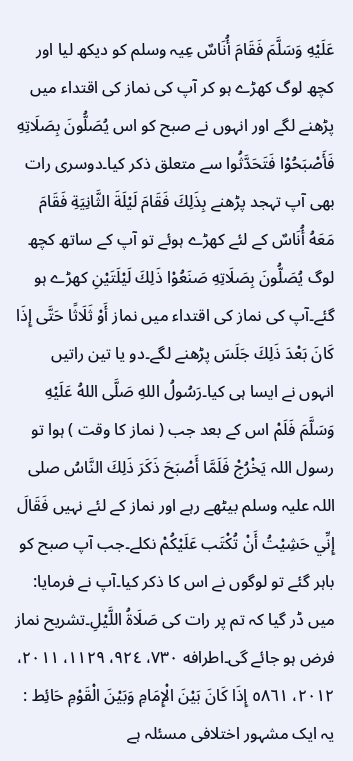عَلَيْهِ وَسَلَّمَ فَقَامَ أُنَاسٌ عِیہ وسلم کو دیکھ لیا اور کچھ لوگ کھڑے ہو کر آپ کی نماز کی اقتداء میں پڑھنے لگے اور انہوں نے صبح کو اس يُصَلُّونَ بِصَلَاتِهِ فَأَصْبَحُوْا فَتَحَدَّثُوا سے متعلق ذکر کیا۔دوسری رات بھی آپ تہجد پڑھنے بِذَلِكَ فَقَامَ لَيْلَةَ الثَّانِيَةِ فَقَامَ مَعَهُ أُنَاسٌ کے لئے کھڑے ہوئے تو آپ کے ساتھ کچھ لوگ يُصَلُّونَ بِصَلَاتِهِ صَنَعُوْا ذَلِكَ لَيْلَتَيْنِ کھڑے ہو گئے۔آپ کی نماز کی اقتداء میں نماز أَوْ ثَلَاثًا حَتَّى إِذَا كَانَ بَعْدَ ذَلِكَ جَلَسَ پڑھنے لگے۔دو یا تین راتیں انہوں نے ایسا ہی کیا۔رَسُولُ اللهِ صَلَّى اللهُ عَلَيْهِ وَسَلَّمَ فَلَمْ اس کے بعد جب ( نماز کا وقت ) ہوا تو رسول اللہ يَخْرُجْ فَلَمَّا أَصْبَحَ ذَكَرَ ذَلِكَ النَّاسُ صلى اللہ علیہ وسلم بیٹھے رہے اور نماز کے لئے نہیں فَقَالَ إِنِّي حَشِيْتُ أَنْ تُكْتَب عَلَيْكُمْ نکلے۔جب آپ صبح کو باہر گئے تو لوگوں نے اس کا ذکر کیا۔آپ نے فرمایا: میں ڈر گیا کہ تم پر رات کی صَلَاةُ اللَّيْلِ۔تشریح نماز فرض ہو جائے گی۔اطرافه ۷۳۰، ۹۲٤، ۱۱۲۹، ۲۰۱۱، ۲۰۱۲، ٥٨٦۱ إِذَا كَانَ بَيْنَ الْإِمَامِ وَبَيْنَ الْقَوْمِ حَائِط : یہ ایک مشہور اختلافی مسئلہ ہے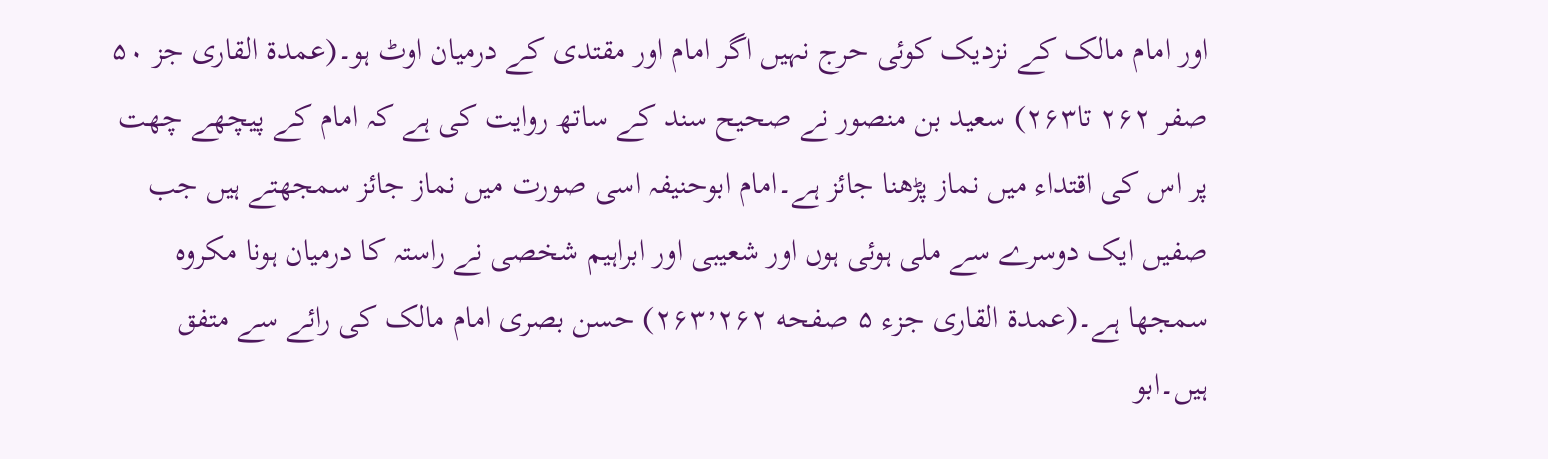اور امام مالک کے نزدیک کوئی حرج نہیں اگر امام اور مقتدی کے درمیان اوٹ ہو۔(عمدۃ القاری جز ۵۰ صفر ۲۶۲ تا۲۶۳) سعید بن منصور نے صحیح سند کے ساتھ روایت کی ہے کہ امام کے پیچھے چھت پر اس کی اقتداء میں نماز پڑھنا جائز ہے۔امام ابوحنیفہ اسی صورت میں نماز جائز سمجھتے ہیں جب صفیں ایک دوسرے سے ملی ہوئی ہوں اور شعیبی اور ابراہیم شخصی نے راستہ کا درمیان ہونا مکروہ سمجھا ہے۔(عمدۃ القاری جزء ۵ صفحه ۲۶۳٬۲۶۲) حسن بصری امام مالک کی رائے سے متفق ہیں۔ابو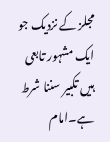مجلز کے نزدیک جو ایک مشہور تابعی ہیں تکبیر سننا شرط ہے۔امام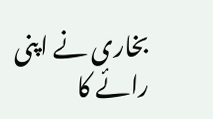بخاری نے اپنی رائے کا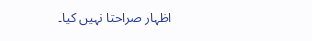اظہار صراحتا نہیں کیا۔